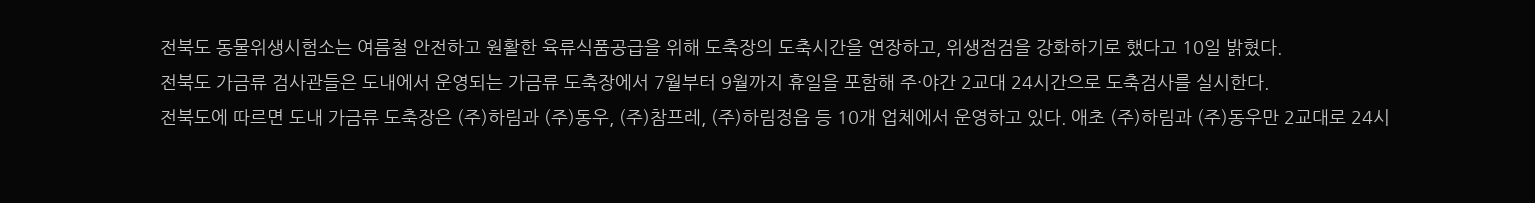전북도 동물위생시험소는 여름철 안전하고 원활한 육류식품공급을 위해 도축장의 도축시간을 연장하고, 위생점검을 강화하기로 했다고 10일 밝혔다.
전북도 가금류 검사관들은 도내에서 운영되는 가금류 도축장에서 7월부터 9월까지 휴일을 포함해 주·야간 2교대 24시간으로 도축검사를 실시한다.
전북도에 따르면 도내 가금류 도축장은 (주)하림과 (주)동우, (주)참프레, (주)하림정읍 등 10개 업체에서 운영하고 있다. 애초 (주)하림과 (주)동우만 2교대로 24시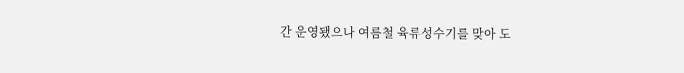간 운영됐으나 여름철 육류성수기를 맞아 도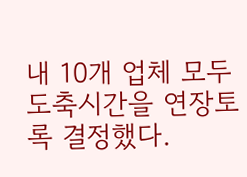내 10개 업체 모두 도축시간을 연장토록 결정했다.